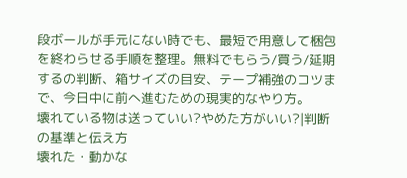段ボールが手元にない時でも、最短で用意して梱包を終わらせる手順を整理。無料でもらう/買う/延期するの判断、箱サイズの目安、テープ補強のコツまで、今日中に前へ進むための現実的なやり方。
壊れている物は送っていい?やめた方がいい?|判断の基準と伝え方
壊れた・動かな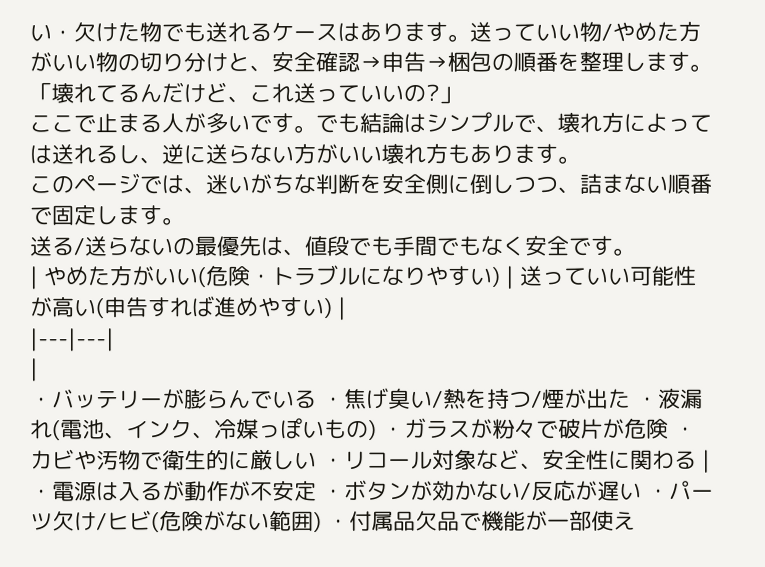い・欠けた物でも送れるケースはあります。送っていい物/やめた方がいい物の切り分けと、安全確認→申告→梱包の順番を整理します。
「壊れてるんだけど、これ送っていいの?」
ここで止まる人が多いです。でも結論はシンプルで、壊れ方によっては送れるし、逆に送らない方がいい壊れ方もあります。
このページでは、迷いがちな判断を安全側に倒しつつ、詰まない順番で固定します。
送る/送らないの最優先は、値段でも手間でもなく安全です。
| やめた方がいい(危険・トラブルになりやすい) | 送っていい可能性が高い(申告すれば進めやすい) |
|---|---|
|
・バッテリーが膨らんでいる ・焦げ臭い/熱を持つ/煙が出た ・液漏れ(電池、インク、冷媒っぽいもの) ・ガラスが粉々で破片が危険 ・カビや汚物で衛生的に厳しい ・リコール対象など、安全性に関わる |
・電源は入るが動作が不安定 ・ボタンが効かない/反応が遅い ・パーツ欠け/ヒビ(危険がない範囲) ・付属品欠品で機能が一部使え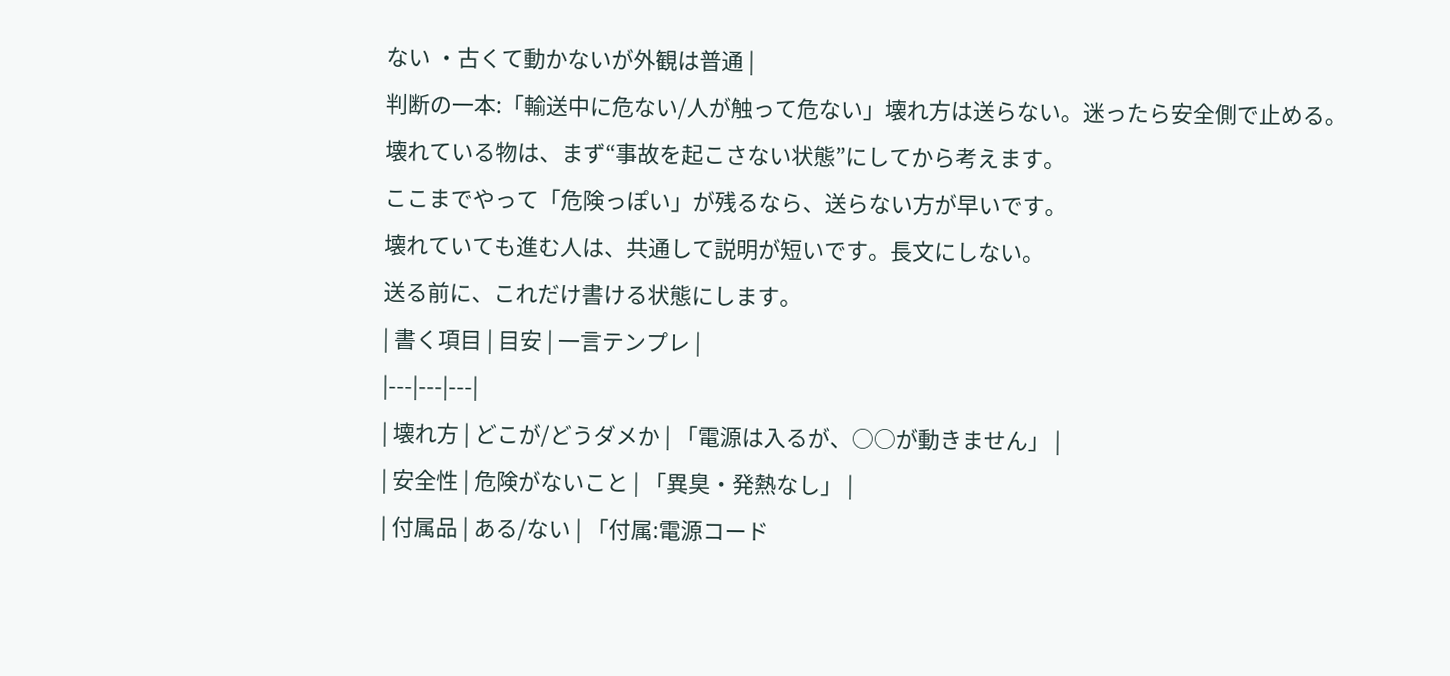ない ・古くて動かないが外観は普通 |
判断の一本:「輸送中に危ない/人が触って危ない」壊れ方は送らない。迷ったら安全側で止める。
壊れている物は、まず“事故を起こさない状態”にしてから考えます。
ここまでやって「危険っぽい」が残るなら、送らない方が早いです。
壊れていても進む人は、共通して説明が短いです。長文にしない。
送る前に、これだけ書ける状態にします。
| 書く項目 | 目安 | 一言テンプレ |
|---|---|---|
| 壊れ方 | どこが/どうダメか | 「電源は入るが、○○が動きません」 |
| 安全性 | 危険がないこと | 「異臭・発熱なし」 |
| 付属品 | ある/ない | 「付属:電源コード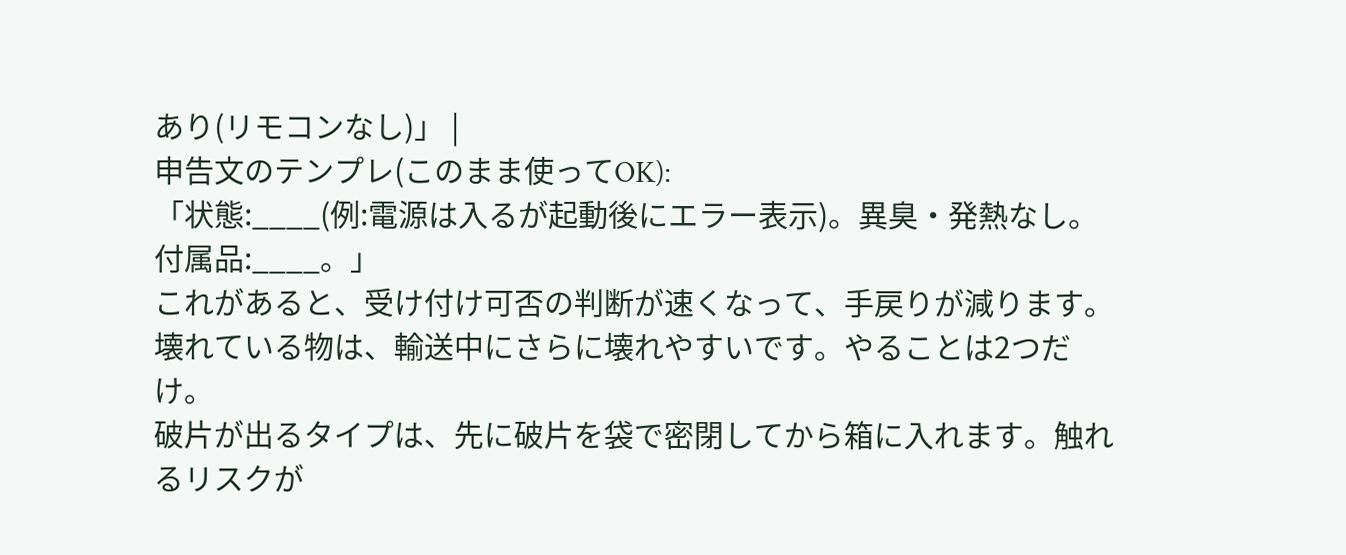あり(リモコンなし)」 |
申告文のテンプレ(このまま使ってOK):
「状態:____(例:電源は入るが起動後にエラー表示)。異臭・発熱なし。付属品:____。」
これがあると、受け付け可否の判断が速くなって、手戻りが減ります。
壊れている物は、輸送中にさらに壊れやすいです。やることは2つだけ。
破片が出るタイプは、先に破片を袋で密閉してから箱に入れます。触れるリスクが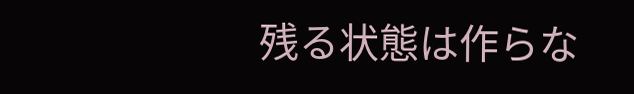残る状態は作らな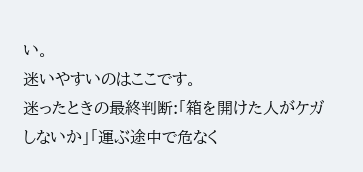い。
迷いやすいのはここです。
迷ったときの最終判断:「箱を開けた人がケガしないか」「運ぶ途中で危なく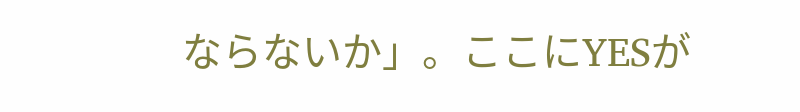ならないか」。ここにYESが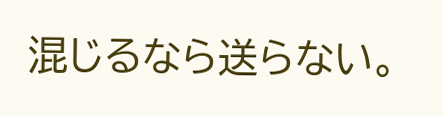混じるなら送らない。